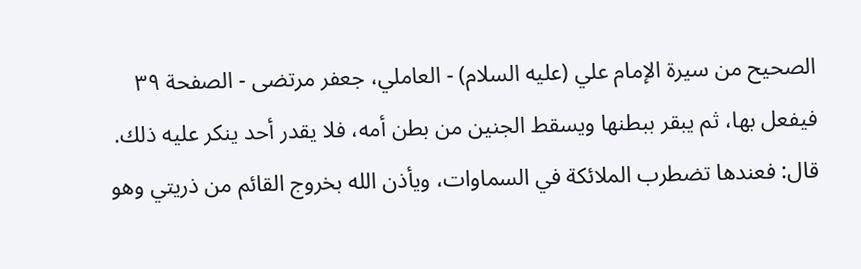الصحيح من سيرة الإمام علي (عليه السلام) - العاملي، جعفر مرتضى - الصفحة ٣٩
فيفعل بها، ثم يبقر ببطنها ويسقط الجنين من بطن أمه، فلا يقدر أحد ينكر عليه ذلك.
قال: فعندها تضطرب الملائكة في السماوات، ويأذن الله بخروج القائم من ذريتي وهو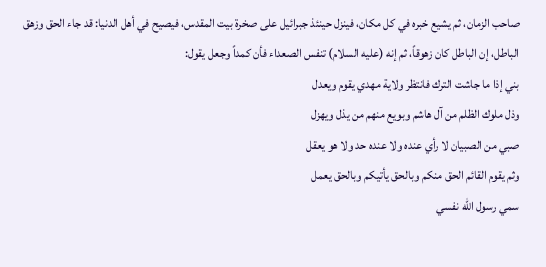صاحب الزمان، ثم يشيع خبره في كل مكان، فينزل حينئذ جبرائيل على صخرة بيت المقدس، فيصيح في أهل الدنيا: قد جاء الحق وزهق الباطل، إن الباطل كان زهوقاً، ثم إنه (عليه السلام) تنفس الصعداء فأن كمداً وجعل يقول:
بني إذا ما جاشت الترك فانتظر ولاية مهدي يقوم ويعدل
وذل ملوك الظلم من آل هاشم وبويع منهم من يذل ويهزل
صبي من الصبيان لا رأي عنده ولا عنده حد ولا هو يعقل
وثم يقوم القائم الحق منكم وبالحق يأتيكم وبالحق يعمل
سمي رسول الله نفسي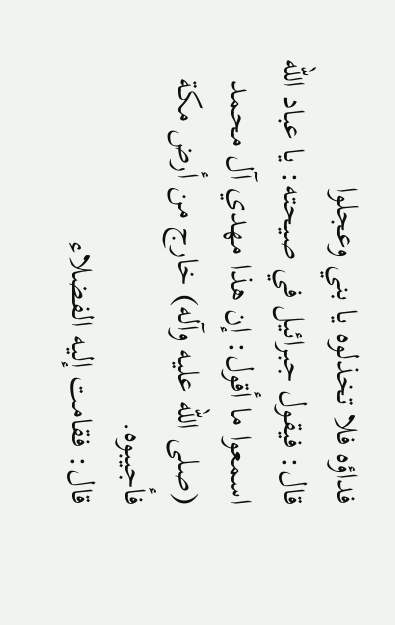فداؤه فلا تخذلوه يا بني وعجلوا
قال: فيقول جبرائيل في صيحته: يا عباد الله اسمعوا ما أقول: إن هذا مهدي آل محمد (صلى الله عليه وآله) خارج من أرض مكة فأجيبوه.
قال: فقامت إليه الفضلاء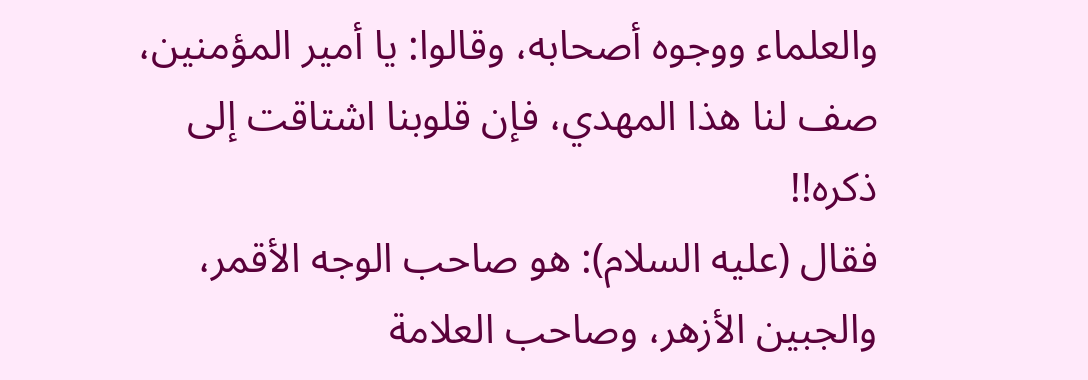والعلماء ووجوه أصحابه، وقالوا: يا أمير المؤمنين، صف لنا هذا المهدي، فإن قلوبنا اشتاقت إلى ذكره!!
فقال (عليه السلام): هو صاحب الوجه الأقمر، والجبين الأزهر، وصاحب العلامة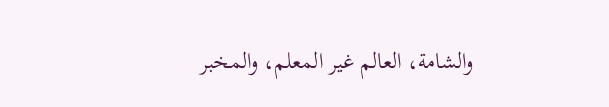والشامة، العالم غير المعلم، والمخبر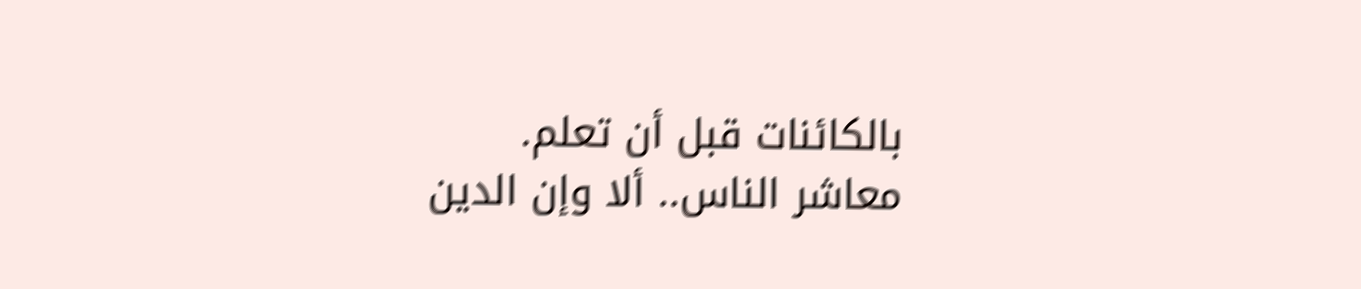بالكائنات قبل أن تعلم.
معاشر الناس.. ألا وإن الدين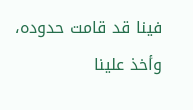فينا قد قامت حدوده، وأخذ علينا